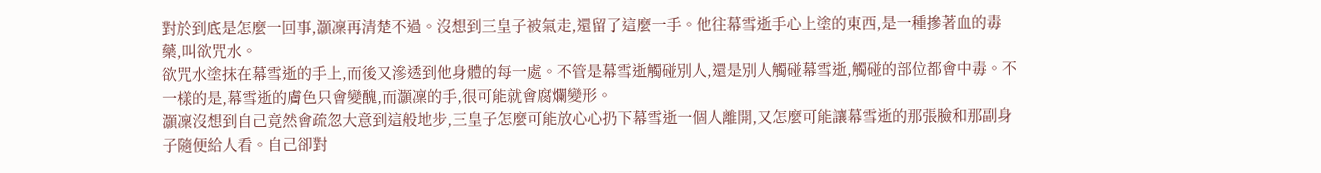對於到底是怎麼一回事,灝凜再清楚不過。沒想到三皇子被氣走,還留了這麼一手。他往幕雪逝手心上塗的東西,是一種摻著血的毒藥,叫欲咒水。
欲咒水塗抹在幕雪逝的手上,而後又滲透到他身體的每一處。不管是幕雪逝觸碰別人,還是別人觸碰幕雪逝,觸碰的部位都會中毒。不一樣的是,幕雪逝的膚色只會變醜,而灝凜的手,很可能就會腐爛變形。
灝凜沒想到自己竟然會疏忽大意到這般地步,三皇子怎麼可能放心心扔下幕雪逝一個人離開,又怎麼可能讓幕雪逝的那張臉和那副身子隨便給人看。自己卻對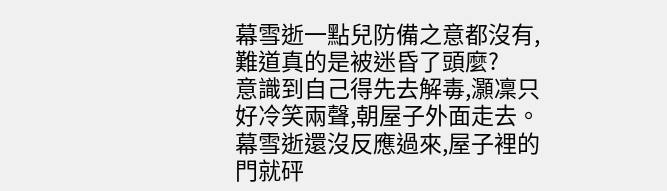幕雪逝一點兒防備之意都沒有,難道真的是被迷昏了頭麼?
意識到自己得先去解毒,灝凜只好冷笑兩聲,朝屋子外面走去。
幕雪逝還沒反應過來,屋子裡的門就砰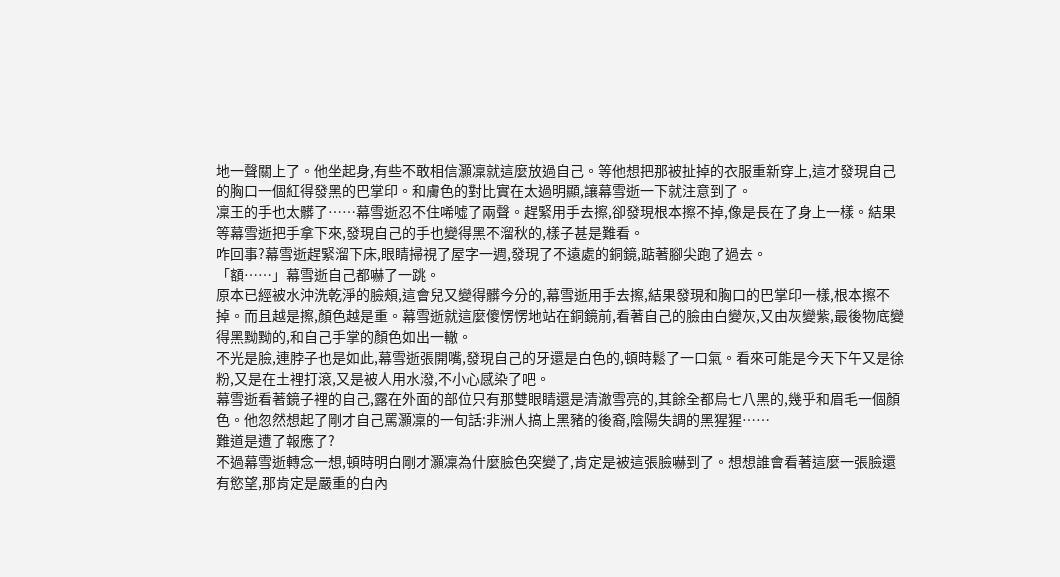地一聲關上了。他坐起身,有些不敢相信灝凜就這麼放過自己。等他想把那被扯掉的衣服重新穿上,這才發現自己的胸口一個紅得發黑的巴掌印。和膚色的對比實在太過明顯,讓幕雪逝一下就注意到了。
凜王的手也太髒了……幕雪逝忍不住唏噓了兩聲。趕緊用手去擦,卻發現根本擦不掉,像是長在了身上一樣。結果等幕雪逝把手拿下來,發現自己的手也變得黑不溜秋的,樣子甚是難看。
咋回事?幕雪逝趕緊溜下床,眼睛掃視了屋字一週,發現了不遠處的銅鏡,踮著腳尖跑了過去。
「額……」幕雪逝自己都嚇了一跳。
原本已經被水沖洗乾淨的臉頰,這會兒又變得髒今分的,幕雪逝用手去擦,結果發現和胸口的巴掌印一樣,根本擦不掉。而且越是擦,顏色越是重。幕雪逝就這麼傻愣愣地站在銅鏡前,看著自己的臉由白變灰,又由灰變紫,最後物底變得黑黝黝的,和自己手掌的顏色如出一轍。
不光是臉,連脖子也是如此,幕雪逝張開嘴,發現自己的牙還是白色的,頓時鬆了一口氣。看來可能是今天下午又是徐粉,又是在土裡打滾,又是被人用水潑,不小心感染了吧。
幕雪逝看著鏡子裡的自己,露在外面的部位只有那雙眼睛還是清澈雪亮的,其餘全都烏七八黑的,幾乎和眉毛一個顏色。他忽然想起了剛才自己罵灝凜的一旬話:非洲人搞上黑豬的後裔,陰陽失調的黑猩猩……
難道是遭了報應了?
不過幕雪逝轉念一想,頓時明白剛才灝凜為什麼臉色突變了,肯定是被這張臉嚇到了。想想誰會看著這麼一張臉還有慾望,那肯定是嚴重的白內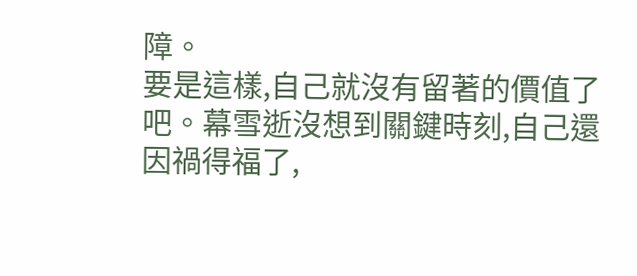障。
要是這樣,自己就沒有留著的價值了吧。幕雪逝沒想到關鍵時刻,自己還因禍得福了,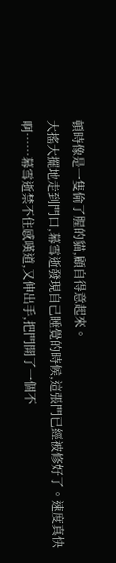頓時像是一隻偷了腥的貓,顧自得意起來。
大搖大擺地走到門口,幕雪逝發現自己睡覺的時候,這張門已經被修好了。速度真快啊……幕雪逝禁不住感嘆道,又伸出手,把門開了一個不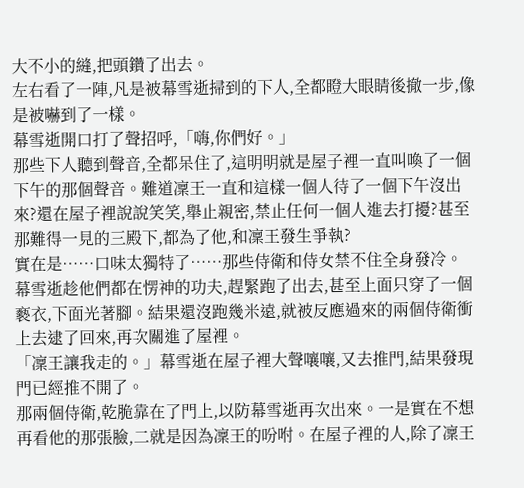大不小的縫,把頭鑽了出去。
左右看了一陣,凡是被幕雪逝掃到的下人,全都瞪大眼睛後撤一步,像是被嚇到了一樣。
幕雪逝開口打了聲招呼,「嗨,你們好。」
那些下人聽到聲音,全都呆住了,這明明就是屋子裡一直叫喚了一個下午的那個聲音。難道凜王一直和這樣一個人待了一個下午沒出來?還在屋子裡說說笑笑,舉止親密,禁止任何一個人進去打擾?甚至那難得一見的三殿下,都為了他,和凜王發生爭執?
實在是……口味太獨特了……那些侍衛和侍女禁不住全身發冷。
幕雪逝趁他們都在愣神的功夫,趕緊跑了出去,甚至上面只穿了一個褻衣,下面光著腳。結果還沒跑幾米遠,就被反應過來的兩個侍衛衝上去逮了回來,再次關進了屋裡。
「凜王讓我走的。」幕雪逝在屋子裡大聲嚷嚷,又去推門,結果發現門已經推不開了。
那兩個侍衛,乾脆靠在了門上,以防幕雪逝再次出來。一是實在不想再看他的那張臉,二就是因為凜王的吩咐。在屋子裡的人,除了凜王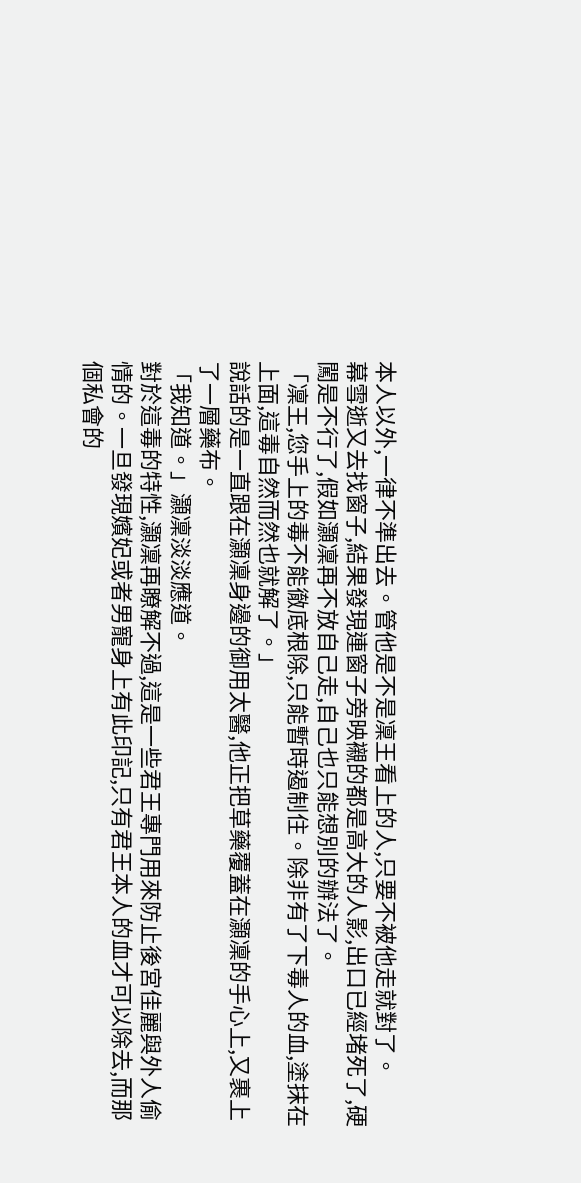本人以外,一律不準出去。管他是不是凜王看上的人,只要不被他走就對了。
幕雪逝又去找窗子,結果發現連窗子旁映襯的都是高大的人影,出口已經堵死了,硬闖是不行了,假如灝凜再不放自己走,自己也只能想別的辦法了。
「凜王,您手上的毒不能徹底根除,只能暫時遏制住。除非有了下毒人的血,塗抹在上面,這毒自然而然也就解了。」
說話的是一直跟在灝凜身邊的御用太醫,他正把草藥覆蓋在灝凜的手心上,又裹上了一層藥布。
「我知道。」灝凜淡淡應道。
對於這毒的特性,灝凜再瞭解不過,這是一些君王專門用來防止後宮佳麗與外人偷情的。一旦發現嬪妃或者男寵身上有此印記,只有君王本人的血才可以除去,而那個私會的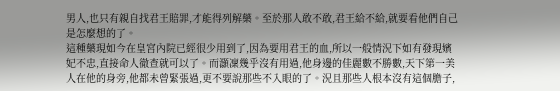男人,也只有親自找君王賠罪,才能得列解藥。至於那人敢不敢,君王給不給,就要看他們自己是怎麼想的了。
這種藥現如今在皇宮內院已經很少用到了,因為要用君王的血,所以一般情況下如有發現嬪妃不忠,直接命人徹查就可以了。而灝凜幾乎沒有用過,他身邊的佳麗數不勝數,天下第一美人在他的身旁,他都未曾緊張過,更不要說那些不入眼的了。況且那些人根本沒有這個膽子,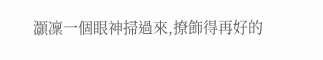灝凜一個眼神掃過來,撩飾得再好的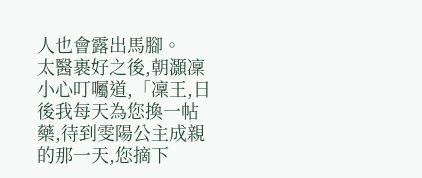人也會露出馬腳。
太醫裹好之後,朝灝凜小心叮囑道,「凜王,日後我每天為您換一帖藥,待到雯陽公主成親的那一天,您摘下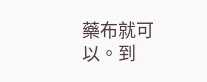藥布就可以。到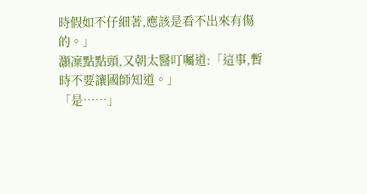時假如不仔細著,應該是看不出來有傷的。」
灝凜點點頭,又朝太醫叮囑道:「這事,暫時不要讓國師知道。」
「是……」